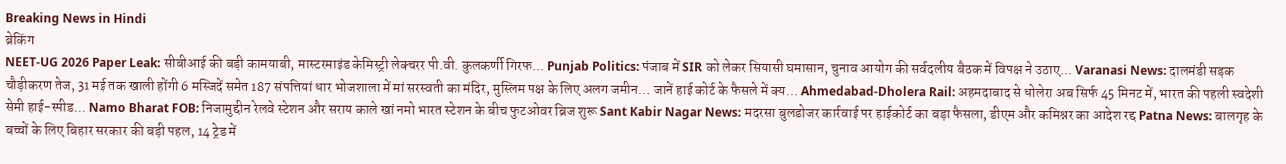Breaking News in Hindi
ब्रेकिंग
NEET-UG 2026 Paper Leak: सीबीआई की बड़ी कामयाबी, मास्टरमाइंड केमिस्ट्री लेक्चरर पी.वी. कुलकर्णी गिरफ... Punjab Politics: पंजाब में SIR को लेकर सियासी घमासान, चुनाव आयोग की सर्वदलीय बैठक में विपक्ष ने उठाए... Varanasi News: दालमंडी सड़क चौड़ीकरण तेज, 31 मई तक खाली होंगी 6 मस्जिदें समेत 187 संपत्तियां धार भोजशाला में मां सरस्वती का मंदिर, मुस्लिम पक्ष के लिए अलग जमीन… जानें हाई कोर्ट के फैसले में क्य... Ahmedabad-Dholera Rail: अहमदाबाद से धोलेरा अब सिर्फ 45 मिनट में, भारत की पहली स्वदेशी सेमी हाई-स्पीड... Namo Bharat FOB: निजामुद्दीन रेलवे स्टेशन और सराय काले खां नमो भारत स्टेशन के बीच फुटओवर ब्रिज शुरू Sant Kabir Nagar News: मदरसा बुलडोजर कार्रवाई पर हाईकोर्ट का बड़ा फैसला, डीएम और कमिश्नर का आदेश रद्द Patna News: बालगृह के बच्चों के लिए बिहार सरकार की बड़ी पहल, 14 ट्रेड में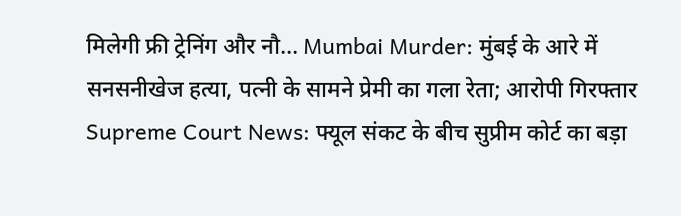मिलेगी फ्री ट्रेनिंग और नौ... Mumbai Murder: मुंबई के आरे में सनसनीखेज हत्या, पत्नी के सामने प्रेमी का गला रेता; आरोपी गिरफ्तार Supreme Court News: फ्यूल संकट के बीच सुप्रीम कोर्ट का बड़ा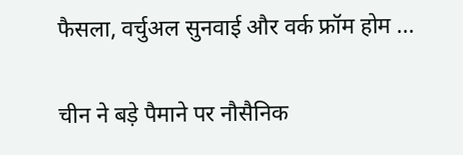फैसला, वर्चुअल सुनवाई और वर्क फ्रॉम होम ...

चीन ने बड़े पैमाने पर नौसैनिक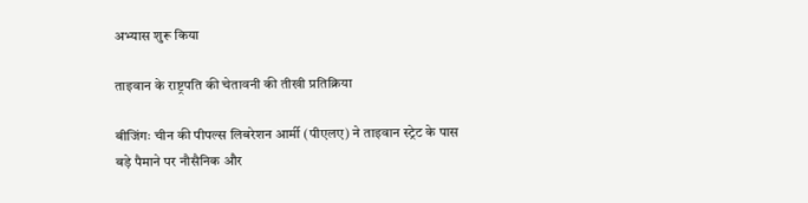अभ्यास शुरू किया

ताइवान के राष्ट्रपति की चेतावनी की तीखी प्रतिक्रिया

बीजिंगः चीन की पीपल्स लिबरेशन आर्मी (पीएलए) ने ताइवान स्ट्रेट के पास बड़े पैमाने पर नौसैनिक और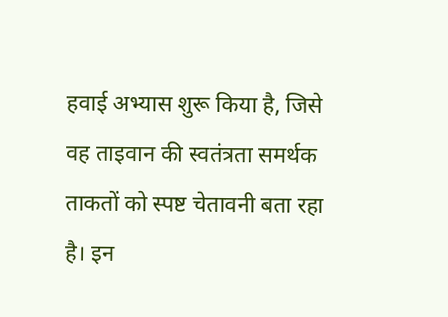हवाई अभ्यास शुरू किया है, जिसे वह ताइवान की स्वतंत्रता समर्थक ताकतों को स्पष्ट चेतावनी बता रहा है। इन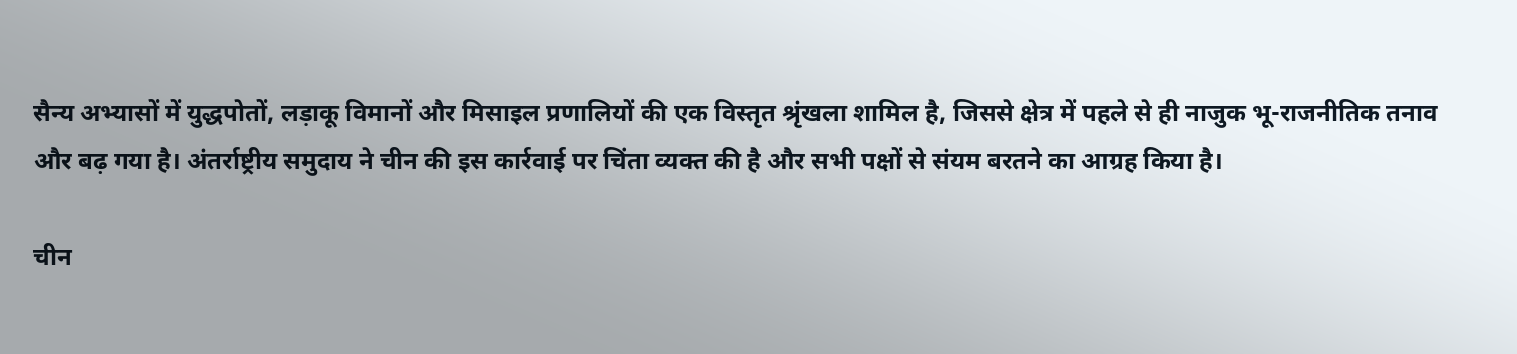सैन्य अभ्यासों में युद्धपोतों, लड़ाकू विमानों और मिसाइल प्रणालियों की एक विस्तृत श्रृंखला शामिल है, जिससे क्षेत्र में पहले से ही नाजुक भू-राजनीतिक तनाव और बढ़ गया है। अंतर्राष्ट्रीय समुदाय ने चीन की इस कार्रवाई पर चिंता व्यक्त की है और सभी पक्षों से संयम बरतने का आग्रह किया है।

चीन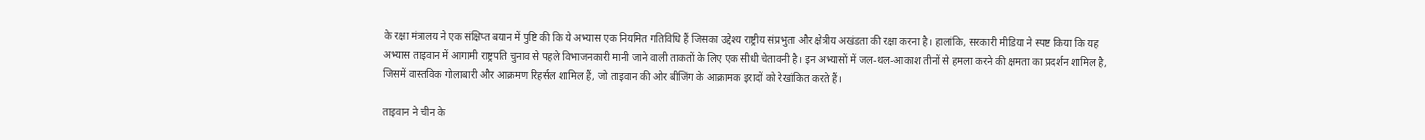के रक्षा मंत्रालय ने एक संक्षिप्त बयान में पुष्टि की कि ये अभ्यास एक नियमित गतिविधि हैं जिसका उद्देश्य राष्ट्रीय संप्रभुता और क्षेत्रीय अखंडता की रक्षा करना है। हालांकि, सरकारी मीडिया ने स्पष्ट किया कि यह अभ्यास ताइवान में आगामी राष्ट्रपति चुनाव से पहले विभाजनकारी मानी जाने वाली ताकतों के लिए एक सीधी चेतावनी है। इन अभ्यासों में जल-थल-आकाश तीनों से हमला करने की क्षमता का प्रदर्शन शामिल है, जिसमें वास्तविक गोलाबारी और आक्रमण रिहर्सल शामिल हैं, जो ताइवान की ओर बीजिंग के आक्रामक इरादों को रेखांकित करते हैं।

ताइवान ने चीन के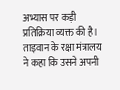अभ्यास पर कड़ी प्रतिक्रिया व्यक्त की है। ताइवान के रक्षा मंत्रालय ने कहा कि उसने अपनी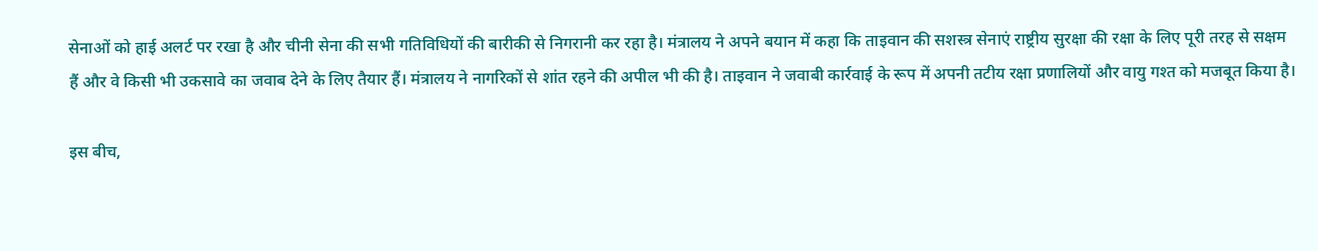सेनाओं को हाई अलर्ट पर रखा है और चीनी सेना की सभी गतिविधियों की बारीकी से निगरानी कर रहा है। मंत्रालय ने अपने बयान में कहा कि ताइवान की सशस्त्र सेनाएं राष्ट्रीय सुरक्षा की रक्षा के लिए पूरी तरह से सक्षम हैं और वे किसी भी उकसावे का जवाब देने के लिए तैयार हैं। मंत्रालय ने नागरिकों से शांत रहने की अपील भी की है। ताइवान ने जवाबी कार्रवाई के रूप में अपनी तटीय रक्षा प्रणालियों और वायु गश्त को मजबूत किया है।

इस बीच,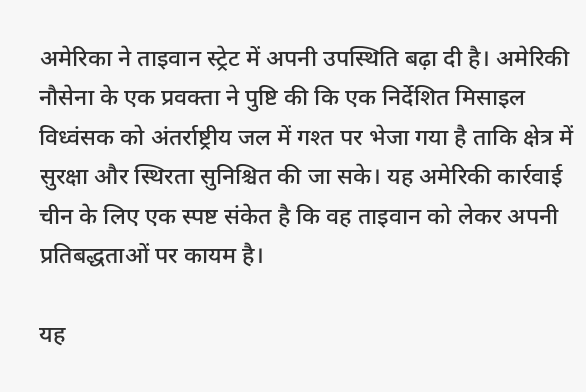अमेरिका ने ताइवान स्ट्रेट में अपनी उपस्थिति बढ़ा दी है। अमेरिकी नौसेना के एक प्रवक्ता ने पुष्टि की कि एक निर्देशित मिसाइल विध्वंसक को अंतर्राष्ट्रीय जल में गश्त पर भेजा गया है ताकि क्षेत्र में सुरक्षा और स्थिरता सुनिश्चित की जा सके। यह अमेरिकी कार्रवाई चीन के लिए एक स्पष्ट संकेत है कि वह ताइवान को लेकर अपनी प्रतिबद्धताओं पर कायम है।

यह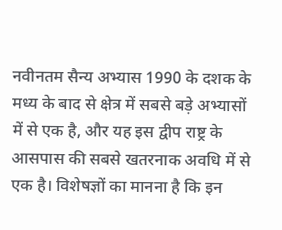नवीनतम सैन्य अभ्यास 1990 के दशक के मध्य के बाद से क्षेत्र में सबसे बड़े अभ्यासों में से एक है, और यह इस द्वीप राष्ट्र के आसपास की सबसे खतरनाक अवधि में से एक है। विशेषज्ञों का मानना है कि इन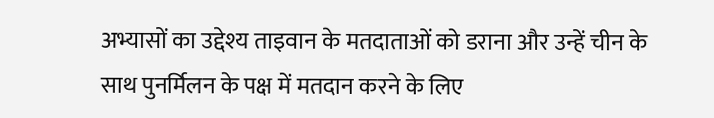अभ्यासों का उद्देश्य ताइवान के मतदाताओं को डराना और उन्हें चीन के साथ पुनर्मिलन के पक्ष में मतदान करने के लिए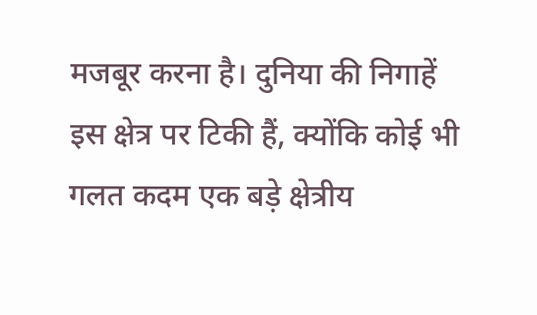मजबूर करना है। दुनिया की निगाहें इस क्षेत्र पर टिकी हैं, क्योंकि कोई भी गलत कदम एक बड़े क्षेत्रीय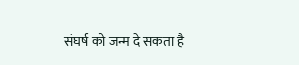संघर्ष को जन्म दे सकता है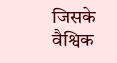जिसके वैश्विक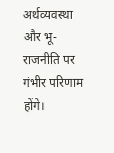अर्थव्यवस्था और भू-राजनीति पर गंभीर परिणाम होंगे।